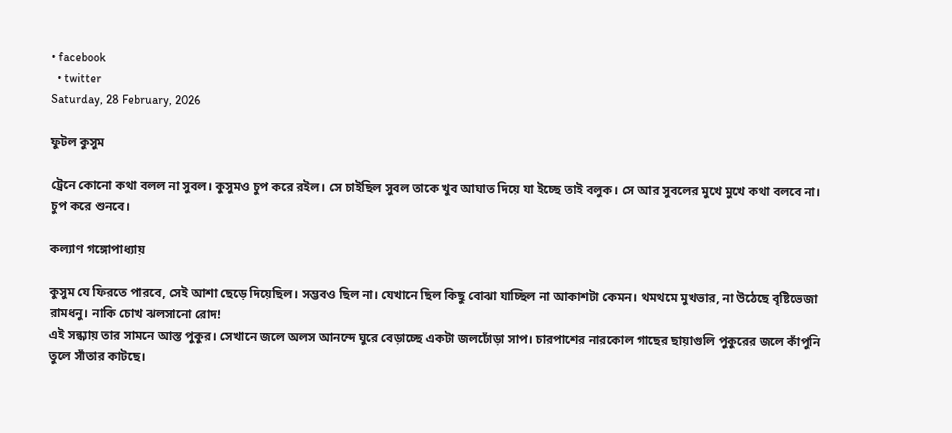• facebook
  • twitter
Saturday, 28 February, 2026

ফুটল কুসুম

ট্রেনে কোনো কথা বলল না সুবল। কুসুমও চুপ করে রইল। সে চাইছিল সুবল তাকে খুব আঘাত দিয়ে যা ইচ্ছে তাই বলুক। সে আর সুবলের মুখে মুখে কথা বলবে না। চুপ করে শুনবে।

কল্যাণ গঙ্গোপাধ্যায়

কুসুম যে ফিরতে পারবে, সেই আশা ছেড়ে দিয়েছিল। সম্ভবও ছিল না। যেখানে ছিল কিছু বোঝা যাচ্ছিল না আকাশটা কেমন। থমথমে মুখভার, না উঠেছে বৃষ্টিভেজা রামধনু। নাকি চোখ ঝলসানো রোদ!
এই সন্ধ্যায় তার সামনে আস্ত পুকুর। সেখানে জলে অলস আনন্দে ঘুরে বেড়াচ্ছে একটা জলঢোঁড়া সাপ। চারপাশের নারকোল গাছের ছায়াগুলি পুকুরের জলে কাঁপুনি তুলে সাঁতার কাটছে।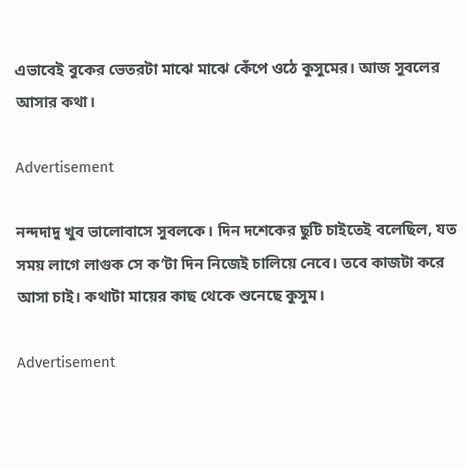এভাবেই বুকের ভেতরটা মাঝে মাঝে কেঁপে ওঠে কুসুমের। আজ সুবলের আসার কথা।

Advertisement

নন্দদাদু খুব ভালোবাসে সুবলকে। দিন দশেকের ছুটি চাইতেই বলেছিল, যত সময় লাগে লাগুক সে ক’টা দিন নিজেই চালিয়ে নেবে। তবে কাজটা করে আসা চাই। কথাটা মায়ের কাছ থেকে শুনেছে কুসুম।

Advertisement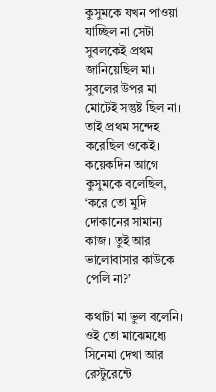কুসুমকে যখন পাওয়া যাচ্ছিল না সেটা সুবলকেই প্রথম জানিয়েছিল মা। সুবলের উপর মা মোটেই সন্তুষ্ট ছিল না। তাই প্রথম সন্দেহ করেছিল ওকেই। কয়েকদিন আগে কুসুমকে বলেছিল, ‘করে তো মুদি দোকানের সামান্য কাজ। তুই আর ভালোবাসার কাউকে পেলি না?’

কথাটা মা ভুল বলেনি। ওই তো মাঝেমধ্যে সিনেমা দেখা আর রেস্টুরেন্টে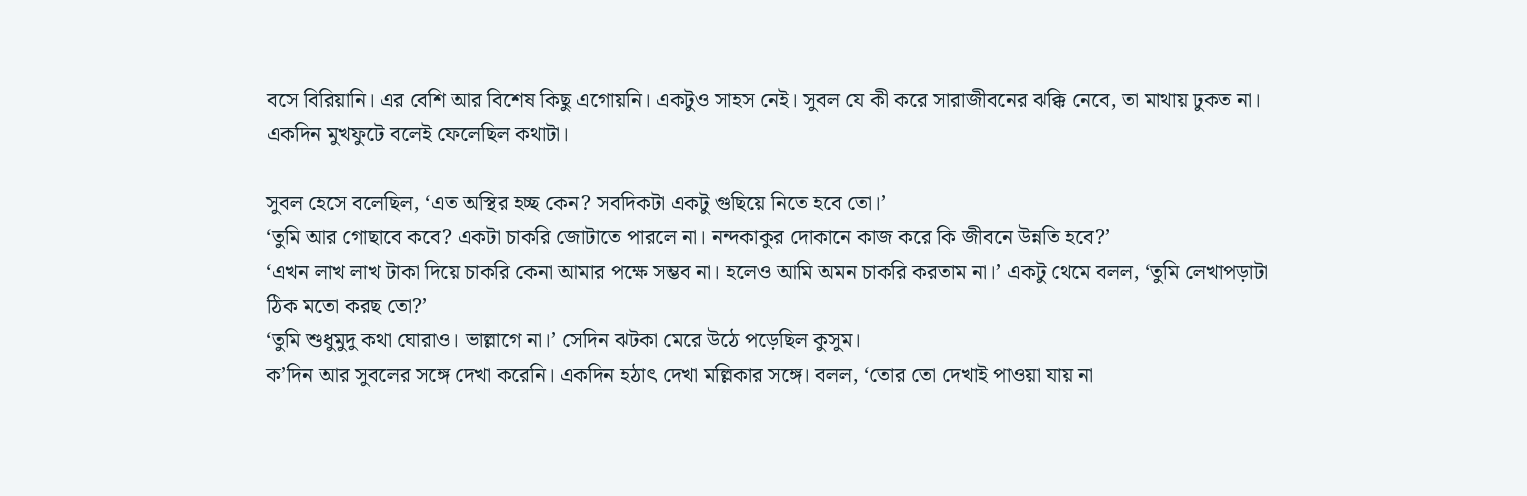বসে বিরিয়ানি। এর বেশি আর বিশেষ কিছু এগোয়নি। একটুও সাহস নেই। সুবল যে কী করে সারাজীবনের ঝক্কি নেবে, তা মাথায় ঢুকত না। একদিন মুখফুটে বলেই ফেলেছিল কথাটা।

সুবল হেসে বলেছিল, ‘এত অস্থির হচ্ছ কেন? সবদিকটা একটু গুছিয়ে নিতে হবে তো।’
‘তুমি আর গোছাবে কবে? একটা চাকরি জোটাতে পারলে না। নন্দকাকুর দোকানে কাজ করে কি জীবনে উন্নতি হবে?’
‘এখন লাখ লাখ টাকা দিয়ে চাকরি কেনা আমার পক্ষে সম্ভব না। হলেও আমি অমন চাকরি করতাম না।’ একটু থেমে বলল, ‘তুমি লেখাপড়াটা ঠিক মতো করছ তো?’
‘তুমি শুধুমুদু কথা ঘোরাও। ভাল্লাগে না।’ সেদিন ঝটকা মেরে উঠে পড়েছিল কুসুম।
ক’দিন আর সুবলের সঙ্গে দেখা করেনি। একদিন হঠাৎ দেখা মল্লিকার সঙ্গে। বলল, ‘তোর তো দেখাই পাওয়া যায় না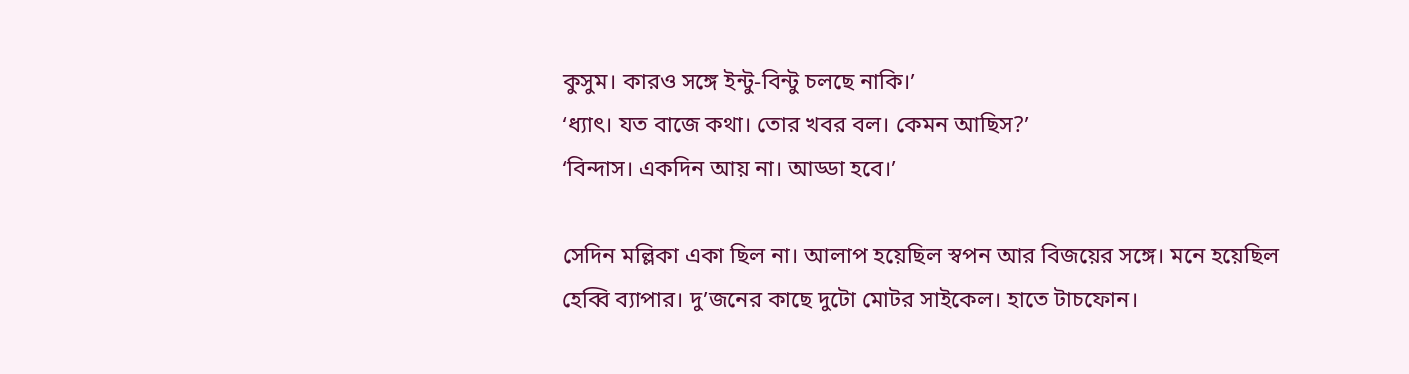কুসুম। কারও সঙ্গে ইন্টু-বিন্টু চলছে নাকি।’
‘ধ্যাৎ। যত বাজে কথা। তোর খবর বল। কেমন আছিস?’
‘বিন্দাস। একদিন আয় না। আড্ডা হবে।’

সেদিন মল্লিকা একা ছিল না। আলাপ হয়েছিল স্বপন আর বিজয়ের সঙ্গে। মনে হয়েছিল হেব্বি ব্যাপার। দু’জনের কাছে দুটো মোটর সাইকেল। হাতে টাচফোন।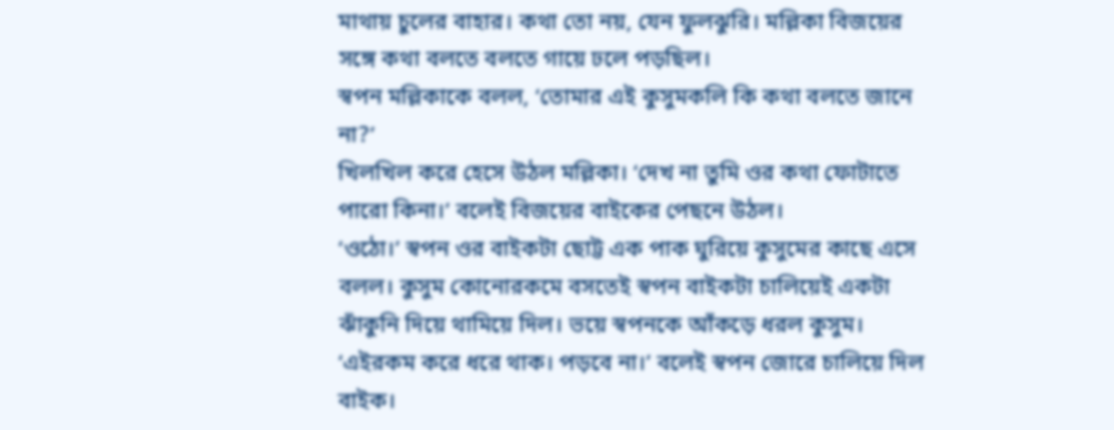মাথায় চুলের বাহার। কথা তো নয়, যেন ফুলঝুরি। মল্লিকা বিজয়ের সঙ্গে কথা বলতে বলতে গায়ে ঢলে পড়ছিল।
স্বপন মল্লিকাকে বলল, ‘তোমার এই কুসুমকলি কি কথা বলতে জানে না?’
খিলখিল করে হেসে উঠল মল্লিকা। ‘দেখ না তুমি ওর কথা ফোটাতে পারো কিনা।’ বলেই বিজয়ের বাইকের পেছনে উঠল।
‘ওঠো।’ স্বপন ওর বাইকটা ছোট্ট এক পাক ঘুরিয়ে কুসুমের কাছে এসে বলল। কুসুম কোনোরকমে বসতেই স্বপন বাইকটা চালিয়েই একটা ঝাঁকুনি দিয়ে থামিয়ে দিল। ভয়ে স্বপনকে আঁকড়ে ধরল কুসুম।
‘এইরকম করে ধরে থাক। পড়বে না।’ বলেই স্বপন জোরে চালিয়ে দিল বাইক।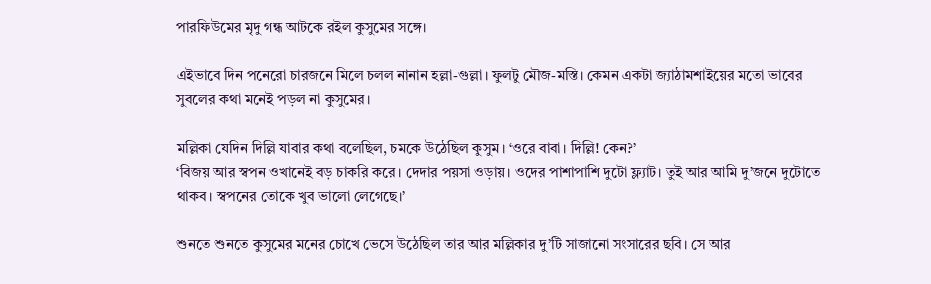পারফিউমের মৃদু গন্ধ আটকে রইল কুসুমের সঙ্গে।

এইভাবে দিন পনেরো চারজনে মিলে চলল নানান হল্লা-গুল্লা। ফুলটু মৌজ-মস্তি। কেমন একটা জ্যাঠামশাইয়ের মতো ভাবের সুবলের কথা মনেই পড়ল না কুসুমের।

মল্লিকা যেদিন দিল্লি যাবার কথা বলেছিল, চমকে উঠেছিল কুসুম। ‘ওরে বাবা। দিল্লি! কেন?’
‘বিজয় আর স্বপন ওখানেই বড় চাকরি করে। দেদার পয়সা ওড়ায়। ওদের পাশাপাশি দুটো ফ্ল্যাট। তুই আর আমি দু’জনে দুটোতে থাকব। স্বপনের তোকে খুব ভালো লেগেছে।’

শুনতে শুনতে কুসুমের মনের চোখে ভেসে উঠেছিল তার আর মল্লিকার দু’টি সাজানো সংসারের ছবি। সে আর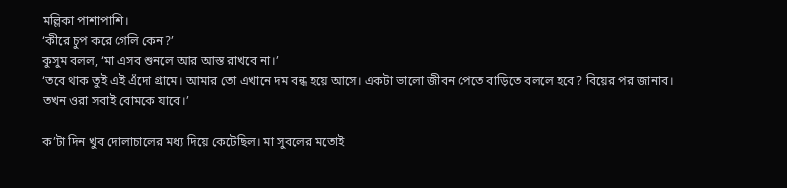মল্লিকা পাশাপাশি।
‘কীরে চুপ করে গেলি কেন?’
কুসুম বলল, ‘মা এসব শুনলে আর আস্ত রাখবে না।’
‘তবে থাক তুই এই এঁদো গ্রামে। আমার তো এখানে দম বন্ধ হয়ে আসে। একটা ভালো জীবন পেতে বাড়িতে বললে হবে? বিয়ের পর জানাব। তখন ওরা সবাই বোমকে যাবে।’

ক’টা দিন খুব দোলাচালের মধ্য দিয়ে কেটেছিল। মা সুবলের মতোই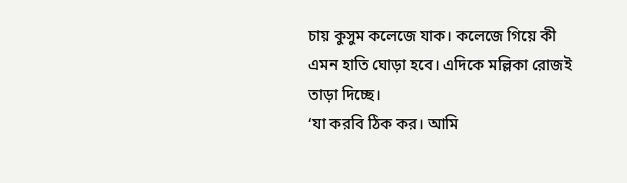চায় কুসুম কলেজে যাক। কলেজে গিয়ে কী এমন হাতি ঘোড়া হবে। এদিকে মল্লিকা রোজই তাড়া দিচ্ছে।
‘যা করবি ঠিক কর। আমি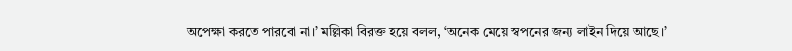অপেক্ষা করতে পারবো না।’ মল্লিকা বিরক্ত হয়ে বলল, ‘অনেক মেয়ে স্বপনের জন্য লাইন দিয়ে আছে।’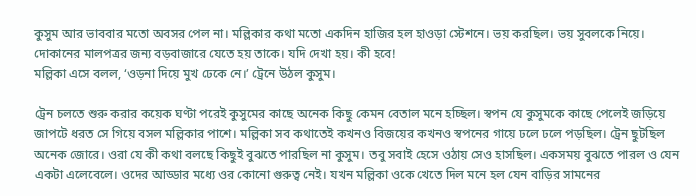কুসুম আর ভাববার মতো অবসর পেল না। মল্লিকার কথা মতো একদিন হাজির হল হাওড়া স্টেশনে। ভয় করছিল। ভয় সুবলকে নিয়ে। দোকানের মালপত্রর জন্য বড়বাজারে যেতে হয় তাকে। যদি দেখা হয়। কী হবে!
মল্লিকা এসে বলল, ‘ওড়না দিয়ে মুখ ঢেকে নে।’ ট্রেনে উঠল কুসুম।

ট্রেন চলতে শুরু করার কয়েক ঘণ্টা পরেই কুসুমের কাছে অনেক কিছু কেমন বেতাল মনে হচ্ছিল। স্বপন যে কুসুমকে কাছে পেলেই জড়িয়ে জাপটে ধরত সে গিয়ে বসল মল্লিকার পাশে। মল্লিকা সব কথাতেই কখনও বিজয়ের কখনও স্বপনের গায়ে ঢলে ঢলে পড়ছিল। ট্রেন ছুটছিল অনেক জোরে। ওরা যে কী কথা বলছে কিছুই বুঝতে পারছিল না কুসুম। তবু সবাই হেসে ওঠায় সেও হাসছিল। একসময় বুঝতে পারল ও যেন একটা এলেবেলে। ওদের আড্ডার মধ্যে ওর কোনো গুরুত্ব নেই। যখন মল্লিকা ওকে খেতে দিল মনে হল যেন বাড়ির সামনের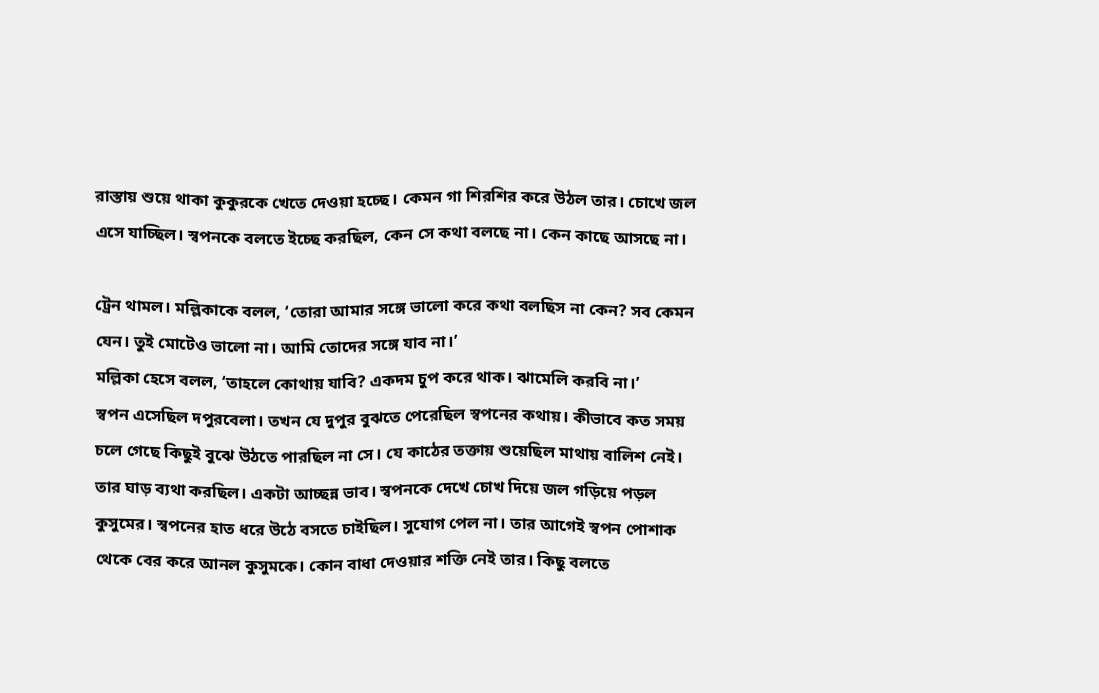রাস্তায় শুয়ে থাকা কুকুরকে খেতে দেওয়া হচ্ছে। কেমন গা শিরশির করে উঠল তার। চোখে জল এসে যাচ্ছিল। স্বপনকে বলতে ইচ্ছে করছিল, কেন সে কথা বলছে না। কেন কাছে আসছে না।

ট্রেন থামল। মল্লিকাকে বলল, ‘তোরা আমার সঙ্গে ভালো করে কথা বলছিস না কেন? সব কেমন যেন। তুই মোটেও ভালো না। আমি তোদের সঙ্গে যাব না।’
মল্লিকা হেসে বলল, ‘তাহলে কোথায় যাবি? একদম চুপ করে থাক। ঝামেলি করবি না।’
স্বপন এসেছিল দপুরবেলা। তখন যে দুপুর বুঝতে পেরেছিল স্বপনের কথায়। কীভাবে কত সময় চলে গেছে কিছুই বুঝে উঠতে পারছিল না সে। যে কাঠের তক্তায় শুয়েছিল মাথায় বালিশ নেই। তার ঘাড় ব্যথা করছিল। একটা আচ্ছন্ন ভাব। স্বপনকে দেখে চোখ দিয়ে জল গড়িয়ে পড়ল কুসুমের। স্বপনের হাত ধরে উঠে বসতে চাইছিল। সুযোগ পেল না। তার আগেই স্বপন পোশাক থেকে বের করে আনল কুসুমকে। কোন বাধা দেওয়ার শক্তি নেই তার। কিছু বলতে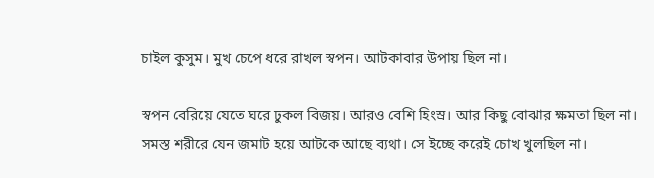চাইল কুসুম। মুখ চেপে ধরে রাখল স্বপন। আটকাবার উপায় ছিল না।

স্বপন বেরিয়ে যেতে ঘরে ঢুকল বিজয়। আরও বেশি হিংস্র। আর কিছু বোঝার ক্ষমতা ছিল না। সমস্ত শরীরে যেন জমাট হয়ে আটকে আছে ব্যথা। সে ইচ্ছে করেই চোখ খুলছিল না।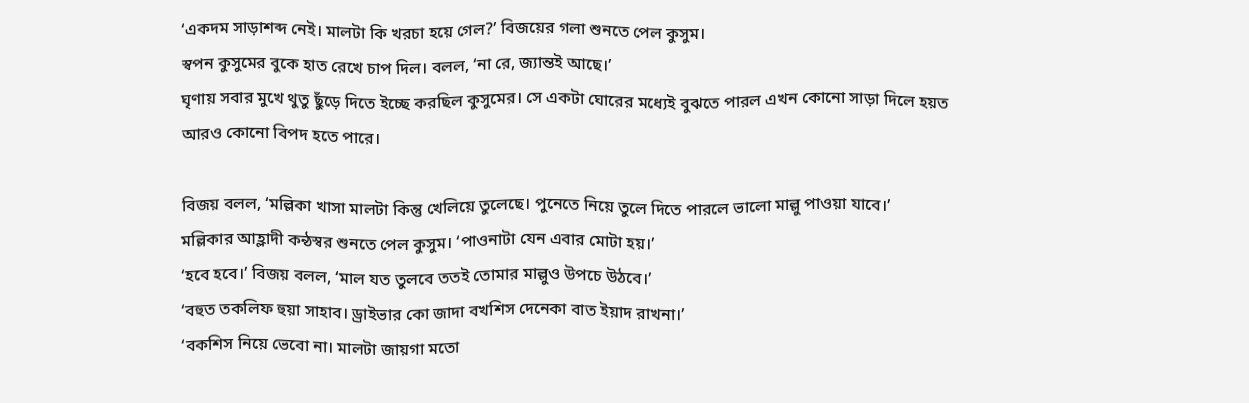‘একদম সাড়াশব্দ নেই। মালটা কি খরচা হয়ে গেল?’ বিজয়ের গলা শুনতে পেল কুসুম।
স্বপন কুসুমের বুকে হাত রেখে চাপ দিল। বলল, ‘না রে, জ্যান্তই আছে।’
ঘৃণায় সবার মুখে থুতু ছুঁড়ে দিতে ইচ্ছে করছিল কুসুমের। সে একটা ঘোরের মধ্যেই বুঝতে পারল এখন কোনো সাড়া দিলে হয়ত আরও কোনো বিপদ হতে পারে।

বিজয় বলল, ‘মল্লিকা খাসা মালটা কিন্তু খেলিয়ে তুলেছে। পুনেতে নিয়ে তুলে দিতে পারলে ভালো মাল্লু পাওয়া যাবে।’
মল্লিকার আহ্লাদী কন্ঠস্বর শুনতে পেল কুসুম। ‘পাওনাটা যেন এবার মোটা হয়।’
‘হবে হবে।’ বিজয় বলল, ‘মাল যত তুলবে ততই তোমার মাল্লুও উপচে উঠবে।’
‘বহুত তকলিফ হুয়া সাহাব। ড্রাইভার কো জাদা বখশিস দেনেকা বাত ইয়াদ রাখনা।’
‘বকশিস নিয়ে ভেবো না। মালটা জায়গা মতো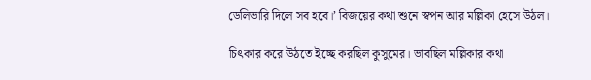ডেলিভারি দিলে সব হবে।’ বিজয়ের কথা শুনে স্বপন আর মল্লিকা হেসে উঠল।

চিৎকার করে উঠতে ইচ্ছে করছিল কুসুমের। ভাবছিল মল্লিকার কথা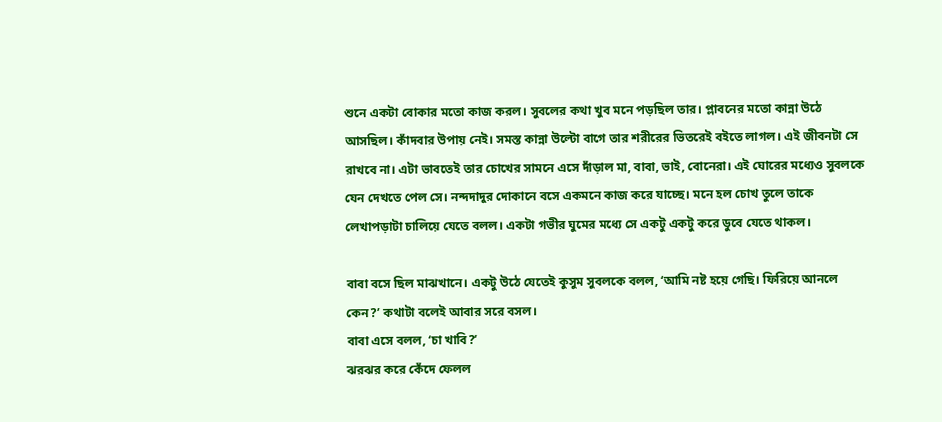শুনে একটা বোকার মতো কাজ করল। সুবলের কথা খুব মনে পড়ছিল তার। প্লাবনের মতো কান্না উঠে আসছিল। কাঁদবার উপায় নেই। সমস্ত কান্না উল্টো বাগে তার শরীরের ভিতরেই বইতে লাগল। এই জীবনটা সে রাখবে না। এটা ভাবতেই তার চোখের সামনে এসে দাঁড়াল মা, বাবা, ভাই, বোনেরা। এই ঘোরের মধ্যেও সুবলকে যেন দেখতে পেল সে। নন্দদাদুর দোকানে বসে একমনে কাজ করে যাচ্ছে। মনে হল চোখ তুলে তাকে লেখাপড়াটা চালিয়ে যেতে বলল। একটা গভীর ঘুমের মধ্যে সে একটু একটু করে ডুবে যেতে থাকল।

বাবা বসে ছিল মাঝখানে। একটু উঠে যেতেই কুসুম সুবলকে বলল, ‘আমি নষ্ট হয়ে গেছি। ফিরিয়ে আনলে কেন?’ কথাটা বলেই আবার সরে বসল।
বাবা এসে বলল, ‘চা খাবি?’
ঝরঝর করে কেঁদে ফেলল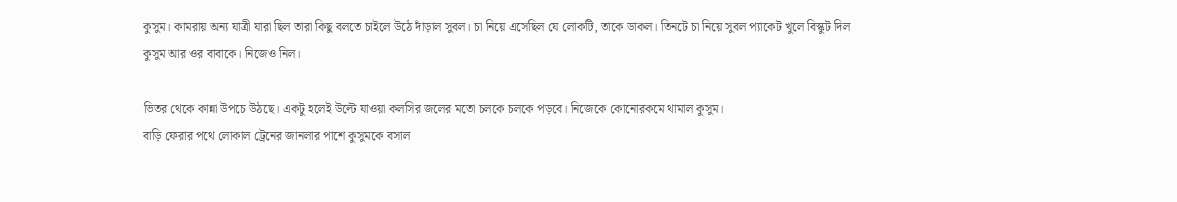কুসুম। কামরায় অন্য যাত্রী যারা ছিল তারা কিছু বলতে চাইলে উঠে দাঁড়াল সুবল। চা নিয়ে এসেছিল যে লোকটি, তাকে ডাকল। তিনটে চা নিয়ে সুবল প্যাকেট খুলে বিস্কুট দিল কুসুম আর ওর বাবাকে। নিজেও নিল।

ভিতর থেকে কান্না উপচে উঠছে। একটু হলেই উল্টে যাওয়া কলসির জলের মতো চলকে চলকে পড়বে। নিজেকে কোনোরকমে থামাল কুসুম।
বাড়ি ফেরার পথে লোকাল ট্রেনের জানলার পাশে কুসুমকে বসাল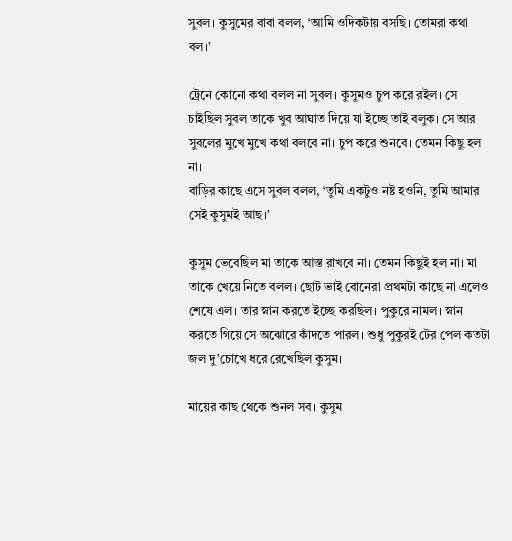সুবল। কুসুমের বাবা বলল, ‘আমি ওদিকটায় বসছি। তোমরা কথা বল।’

ট্রেনে কোনো কথা বলল না সুবল। কুসুমও চুপ করে রইল। সে চাইছিল সুবল তাকে খুব আঘাত দিয়ে যা ইচ্ছে তাই বলুক। সে আর সুবলের মুখে মুখে কথা বলবে না। চুপ করে শুনবে। তেমন কিছু হল না।
বাড়ির কাছে এসে সুবল বলল, ‘তুমি একটুও নষ্ট হওনি, তুমি আমার সেই কুসুমই আছ।’

কুসুম ভেবেছিল মা তাকে আস্ত রাখবে না। তেমন কিছুই হল না। মা তাকে খেয়ে নিতে বলল। ছোট ভাই বোনেরা প্রথমটা কাছে না এলেও শেষে এল। তার স্নান করতে ইচ্ছে করছিল। পুকুরে নামল। স্নান করতে গিয়ে সে অঝোরে কাঁদতে পারল। শুধু পুকুরই টের পেল কতটা জল দু’চোখে ধরে রেখেছিল কুসুম।

মায়ের কাছ থেকে শুনল সব। কুসুম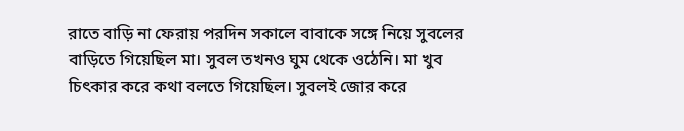রাতে বাড়ি না ফেরায় পরদিন সকালে বাবাকে সঙ্গে নিয়ে সুবলের বাড়িতে গিয়েছিল মা। সুবল তখনও ঘুম থেকে ওঠেনি। মা খুব চিৎকার করে কথা বলতে গিয়েছিল। সুবলই জোর করে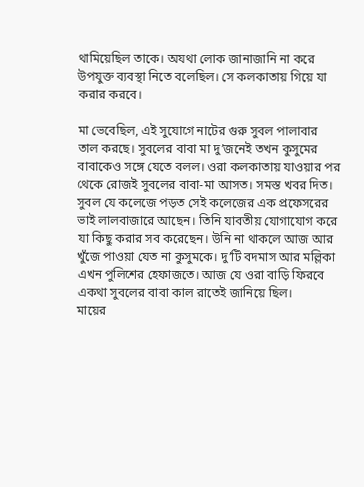থামিয়েছিল তাকে। অযথা লোক জানাজানি না করে উপযুক্ত ব্যবস্থা নিতে বলেছিল। সে কলকাতায় গিয়ে যা করার করবে।

মা ভেবেছিল, এই সুযোগে নাটের গুরু সুবল পালাবার তাল করছে। সুবলের বাবা মা দু’জনেই তখন কুসুমের বাবাকেও সঙ্গে যেতে বলল। ওরা কলকাতায় যাওয়ার পর থেকে রোজই সুবলের বাবা-মা আসত। সমস্ত খবর দিত। সুবল যে কলেজে পড়ত সেই কলেজের এক প্রফেসরের ভাই লালবাজারে আছেন। তিনি যাবতীয় যোগাযোগ করে যা কিছু করার সব করেছেন। উনি না থাকলে আজ আর খুঁজে পাওয়া যেত না কুসুমকে। দু’টি বদমাস আর মল্লিকা এখন পুলিশের হেফাজতে। আজ যে ওরা বাড়ি ফিরবে একথা সুবলের বাবা কাল রাতেই জানিয়ে ছিল।
মায়ের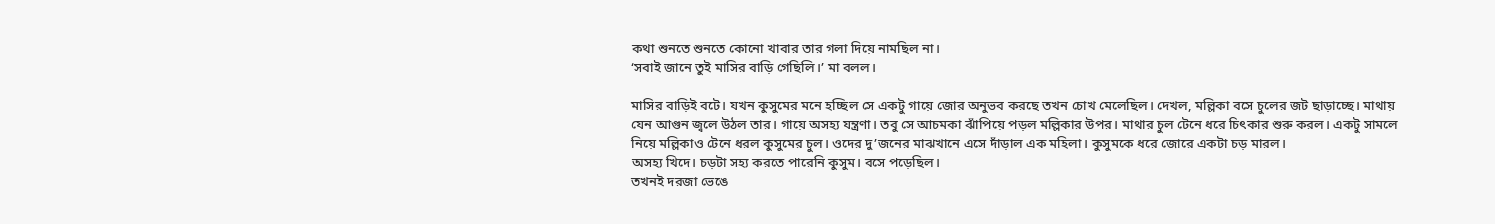কথা শুনতে শুনতে কোনো খাবার তার গলা দিয়ে নামছিল না।
‘সবাই জানে তুই মাসির বাড়ি গেছিলি।’ মা বলল।

মাসির বাড়িই বটে। যখন কুসুমের মনে হচ্ছিল সে একটু গায়ে জোর অনুভব করছে তখন চোখ মেলেছিল। দেখল, মল্লিকা বসে চুলের জট ছাড়াচ্ছে। মাথায় যেন আগুন জ্বলে উঠল তার। গায়ে অসহ্য যন্ত্রণা। তবু সে আচমকা ঝাঁপিয়ে পড়ল মল্লিকার উপর। মাথার চুল টেনে ধরে চিৎকার শুরু করল। একটু সামলে নিয়ে মল্লিকাও টেনে ধরল কুসুমের চুল। ওদের দু’জনের মাঝখানে এসে দাঁড়াল এক মহিলা। কুসুমকে ধরে জোরে একটা চড় মারল।
অসহ্য খিদে। চড়টা সহ্য করতে পারেনি কুসুম। বসে পড়েছিল।
তখনই দরজা ভেঙে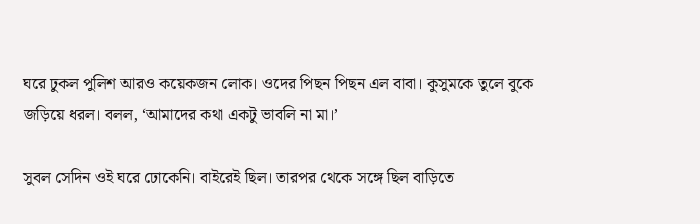ঘরে ঢুকল পুলিশ আরও কয়েকজন লোক। ওদের পিছন পিছন এল বাবা। কুসুমকে তুলে বুকে জড়িয়ে ধরল। বলল, ‘আমাদের কথা একটু ভাবলি না মা।’

সুবল সেদিন ওই ঘরে ঢোকেনি। বাইরেই ছিল। তারপর থেকে সঙ্গে ছিল বাড়িতে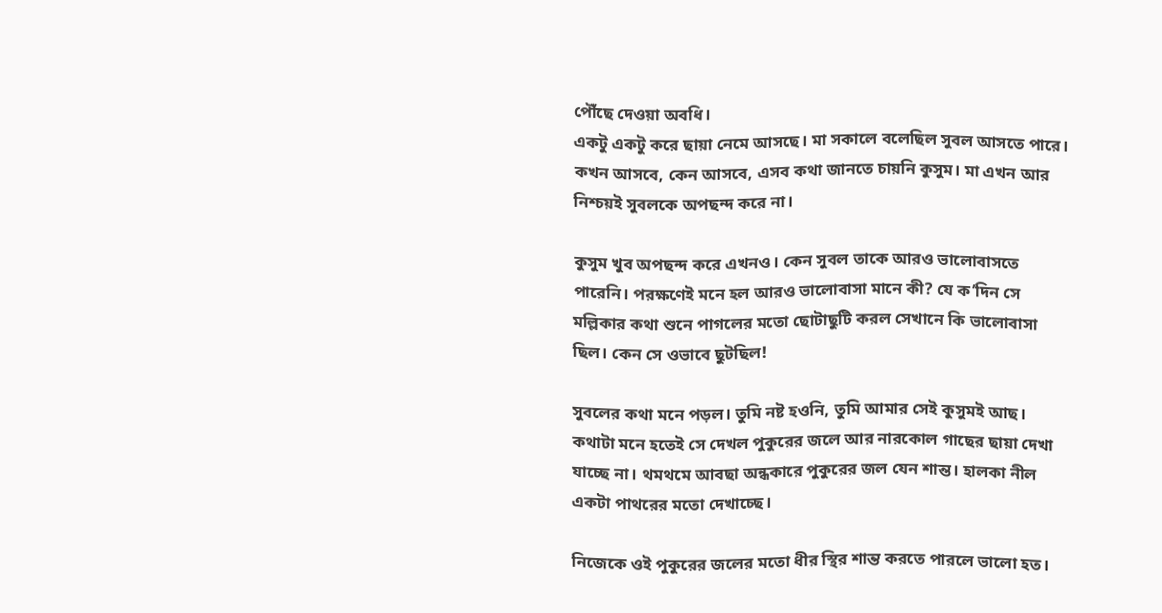পৌঁছে দেওয়া অবধি।
একটু একটু করে ছায়া নেমে আসছে। মা সকালে বলেছিল সুবল আসতে পারে। কখন আসবে, কেন আসবে, এসব কথা জানতে চায়নি কুসুম। মা এখন আর নিশ্চয়ই সুবলকে অপছন্দ করে না।

কুসুম খুব অপছন্দ করে এখনও। কেন সুবল তাকে আরও ভালোবাসতে পারেনি। পরক্ষণেই মনে হল আরও ভালোবাসা মানে কী? যে ক’দিন সে মল্লিকার কথা শুনে পাগলের মতো ছোটাছুটি করল সেখানে কি ভালোবাসা ছিল। কেন সে ওভাবে ছুটছিল!

সুবলের কথা মনে পড়ল। তুমি নষ্ট হওনি, তুমি আমার সেই কুসুমই আছ। কথাটা মনে হতেই সে দেখল পুকুরের জলে আর নারকোল গাছের ছায়া দেখা যাচ্ছে না। থমথমে আবছা অন্ধকারে পুকুরের জল যেন শান্ত। হালকা নীল একটা পাথরের মতো দেখাচ্ছে।

নিজেকে ওই পুকুরের জলের মতো ধীর স্থির শান্ত করতে পারলে ভালো হত।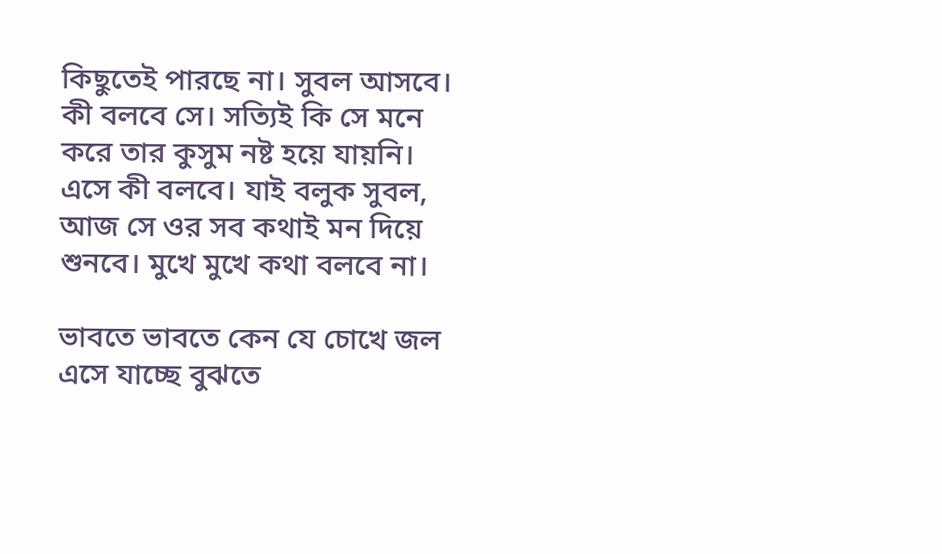কিছুতেই পারছে না। সুবল আসবে। কী বলবে সে। সত্যিই কি সে মনে করে তার কুসুম নষ্ট হয়ে যায়নি। এসে কী বলবে। যাই বলুক সুবল, আজ সে ওর সব কথাই মন দিয়ে শুনবে। মুখে মুখে কথা বলবে না।

ভাবতে ভাবতে কেন যে চোখে জল এসে যাচ্ছে বুঝতে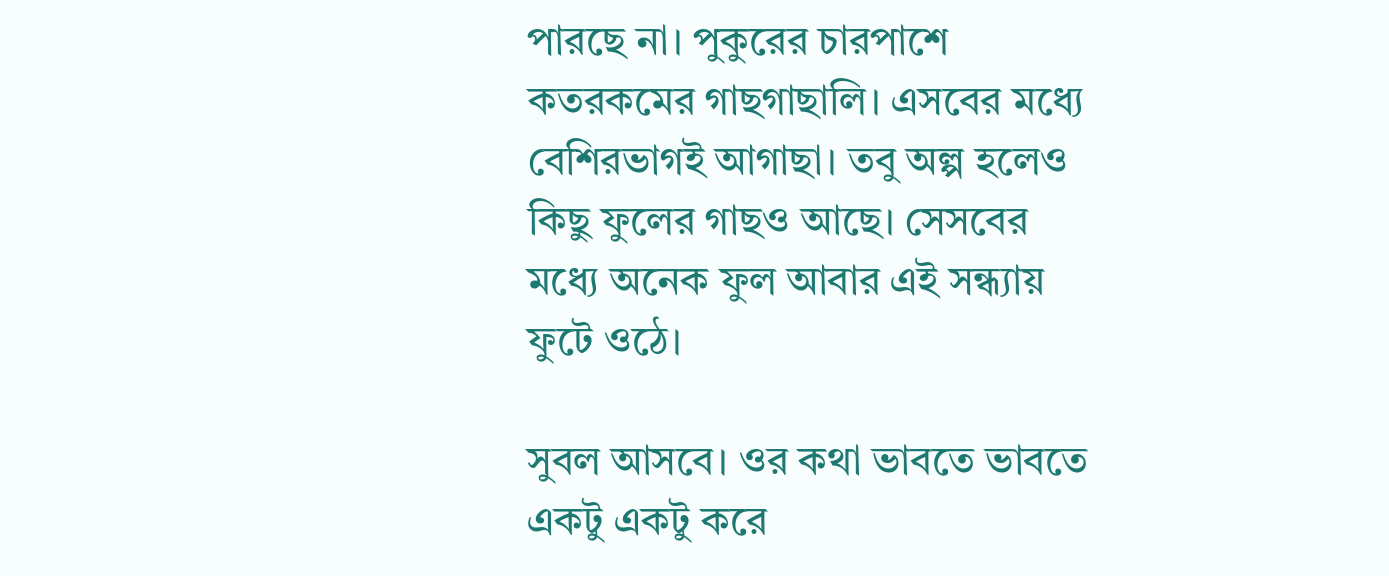পারছে না। পুকুরের চারপাশে কতরকমের গাছগাছালি। এসবের মধ্যে বেশিরভাগই আগাছা। তবু অল্প হলেও কিছু ফুলের গাছও আছে। সেসবের মধ্যে অনেক ফুল আবার এই সন্ধ্যায় ফুটে ওঠে।

সুবল আসবে। ওর কথা ভাবতে ভাবতে একটু একটু করে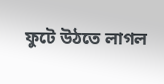ফুটে উঠতে লাগল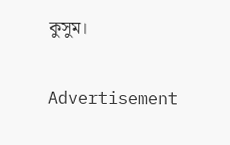কুসুম।

Advertisement